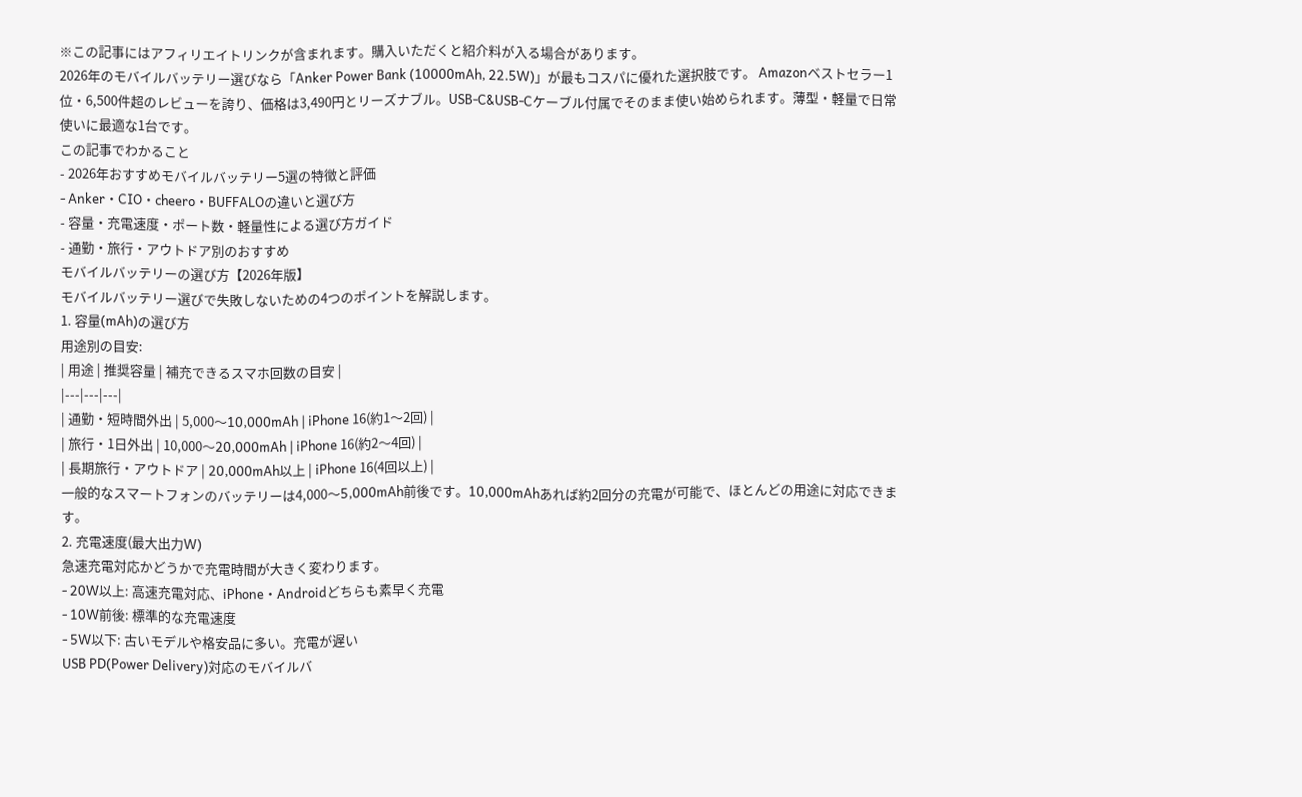※この記事にはアフィリエイトリンクが含まれます。購入いただくと紹介料が入る場合があります。
2026年のモバイルバッテリー選びなら「Anker Power Bank (10000mAh, 22.5W)」が最もコスパに優れた選択肢です。 Amazonベストセラー1位・6,500件超のレビューを誇り、価格は3,490円とリーズナブル。USB-C&USB-Cケーブル付属でそのまま使い始められます。薄型・軽量で日常使いに最適な1台です。
この記事でわかること
- 2026年おすすめモバイルバッテリー5選の特徴と評価
- Anker・CIO・cheero・BUFFALOの違いと選び方
- 容量・充電速度・ポート数・軽量性による選び方ガイド
- 通勤・旅行・アウトドア別のおすすめ
モバイルバッテリーの選び方【2026年版】
モバイルバッテリー選びで失敗しないための4つのポイントを解説します。
1. 容量(mAh)の選び方
用途別の目安:
| 用途 | 推奨容量 | 補充できるスマホ回数の目安 |
|---|---|---|
| 通勤・短時間外出 | 5,000〜10,000mAh | iPhone 16(約1〜2回) |
| 旅行・1日外出 | 10,000〜20,000mAh | iPhone 16(約2〜4回) |
| 長期旅行・アウトドア | 20,000mAh以上 | iPhone 16(4回以上) |
一般的なスマートフォンのバッテリーは4,000〜5,000mAh前後です。10,000mAhあれば約2回分の充電が可能で、ほとんどの用途に対応できます。
2. 充電速度(最大出力W)
急速充電対応かどうかで充電時間が大きく変わります。
- 20W以上: 高速充電対応、iPhone・Androidどちらも素早く充電
- 10W前後: 標準的な充電速度
- 5W以下: 古いモデルや格安品に多い。充電が遅い
USB PD(Power Delivery)対応のモバイルバ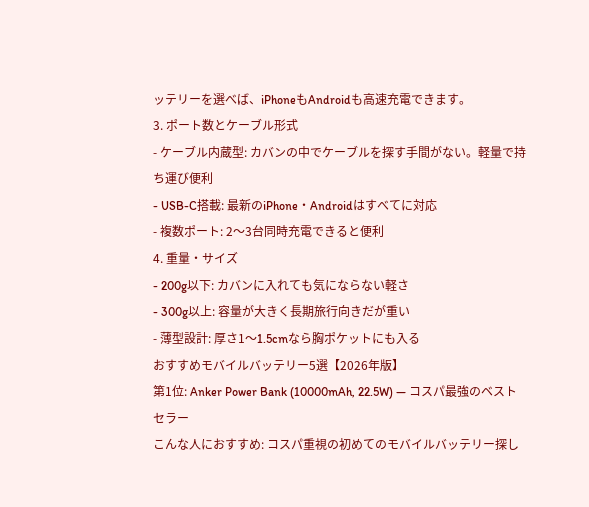ッテリーを選べば、iPhoneもAndroidも高速充電できます。
3. ポート数とケーブル形式
- ケーブル内蔵型: カバンの中でケーブルを探す手間がない。軽量で持ち運び便利
- USB-C搭載: 最新のiPhone・Androidはすべてに対応
- 複数ポート: 2〜3台同時充電できると便利
4. 重量・サイズ
- 200g以下: カバンに入れても気にならない軽さ
- 300g以上: 容量が大きく長期旅行向きだが重い
- 薄型設計: 厚さ1〜1.5cmなら胸ポケットにも入る
おすすめモバイルバッテリー5選【2026年版】
第1位: Anker Power Bank (10000mAh, 22.5W) — コスパ最強のベストセラー
こんな人におすすめ: コスパ重視の初めてのモバイルバッテリー探し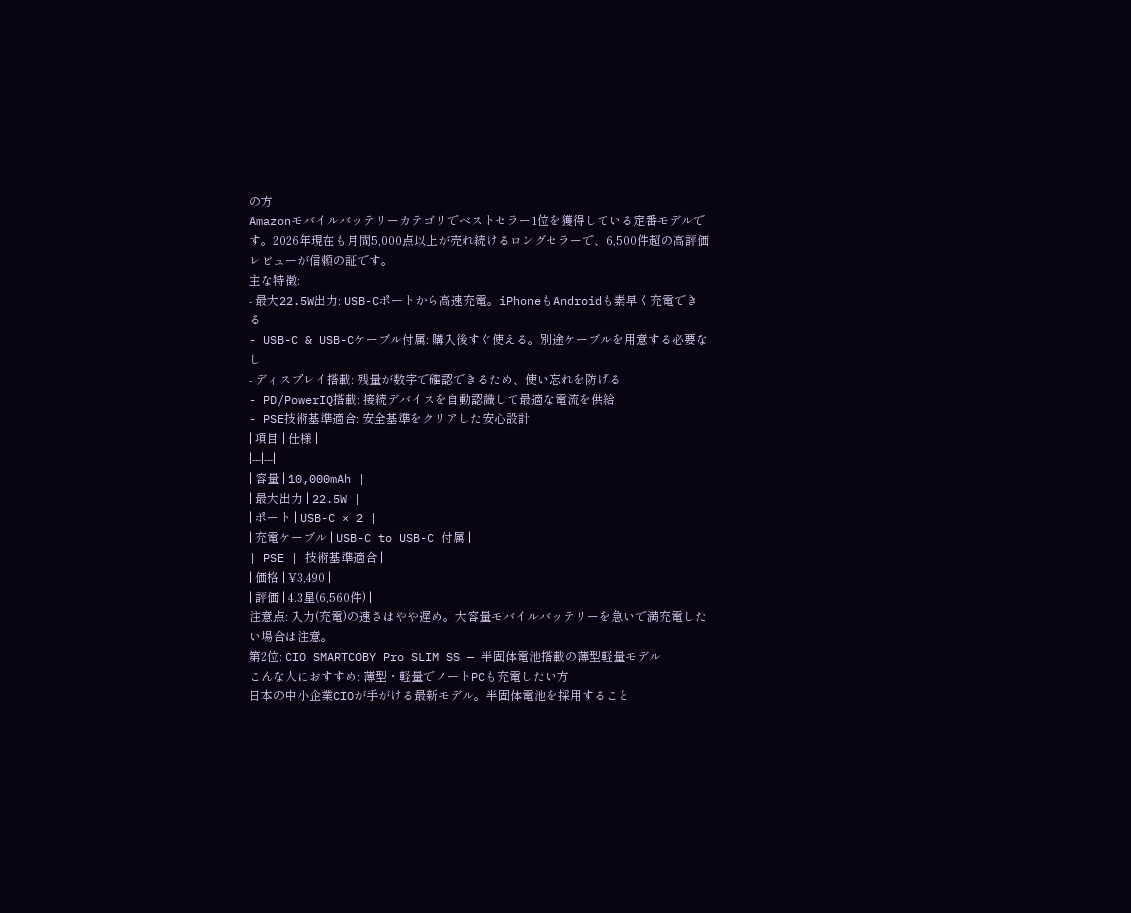の方
Amazonモバイルバッテリーカテゴリでベストセラー1位を獲得している定番モデルです。2026年現在も月間5,000点以上が売れ続けるロングセラーで、6,500件超の高評価レビューが信頼の証です。
主な特徴:
- 最大22.5W出力: USB-Cポートから高速充電。iPhoneもAndroidも素早く充電できる
- USB-C & USB-Cケーブル付属: 購入後すぐ使える。別途ケーブルを用意する必要なし
- ディスプレイ搭載: 残量が数字で確認できるため、使い忘れを防げる
- PD/PowerIQ搭載: 接続デバイスを自動認識して最適な電流を供給
- PSE技術基準適合: 安全基準をクリアした安心設計
| 項目 | 仕様 |
|---|---|
| 容量 | 10,000mAh |
| 最大出力 | 22.5W |
| ポート | USB-C × 2 |
| 充電ケーブル | USB-C to USB-C 付属 |
| PSE | 技術基準適合 |
| 価格 | ¥3,490 |
| 評価 | 4.3星(6,560件) |
注意点: 入力(充電)の速さはやや遅め。大容量モバイルバッテリーを急いで満充電したい場合は注意。
第2位: CIO SMARTCOBY Pro SLIM SS — 半固体電池搭載の薄型軽量モデル
こんな人におすすめ: 薄型・軽量でノートPCも充電したい方
日本の中小企業CIOが手がける最新モデル。半固体電池を採用すること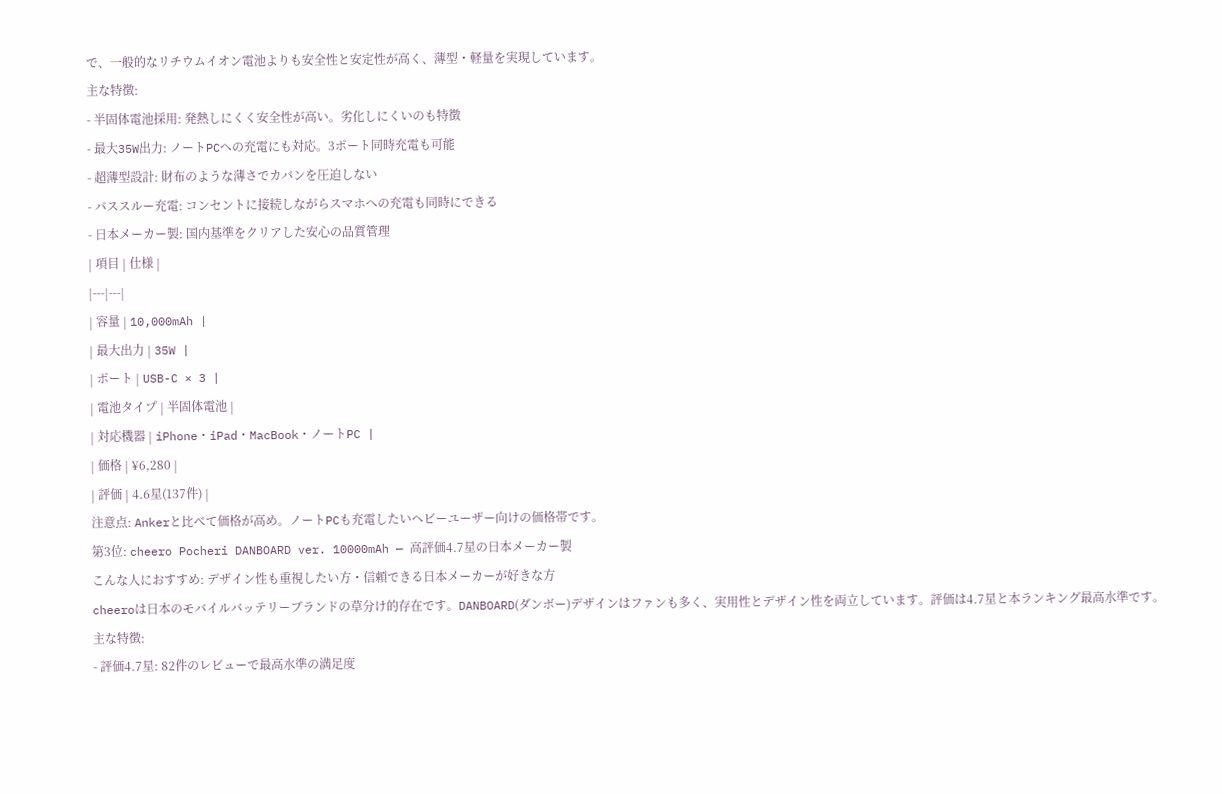で、一般的なリチウムイオン電池よりも安全性と安定性が高く、薄型・軽量を実現しています。
主な特徴:
- 半固体電池採用: 発熱しにくく安全性が高い。劣化しにくいのも特徴
- 最大35W出力: ノートPCへの充電にも対応。3ポート同時充電も可能
- 超薄型設計: 財布のような薄さでカバンを圧迫しない
- パススルー充電: コンセントに接続しながらスマホへの充電も同時にできる
- 日本メーカー製: 国内基準をクリアした安心の品質管理
| 項目 | 仕様 |
|---|---|
| 容量 | 10,000mAh |
| 最大出力 | 35W |
| ポート | USB-C × 3 |
| 電池タイプ | 半固体電池 |
| 対応機器 | iPhone・iPad・MacBook・ノートPC |
| 価格 | ¥6,280 |
| 評価 | 4.6星(137件) |
注意点: Ankerと比べて価格が高め。ノートPCも充電したいヘビーユーザー向けの価格帯です。
第3位: cheero Pocheri DANBOARD ver. 10000mAh — 高評価4.7星の日本メーカー製
こんな人におすすめ: デザイン性も重視したい方・信頼できる日本メーカーが好きな方
cheeroは日本のモバイルバッテリーブランドの草分け的存在です。DANBOARD(ダンボー)デザインはファンも多く、実用性とデザイン性を両立しています。評価は4.7星と本ランキング最高水準です。
主な特徴:
- 評価4.7星: 82件のレビューで最高水準の満足度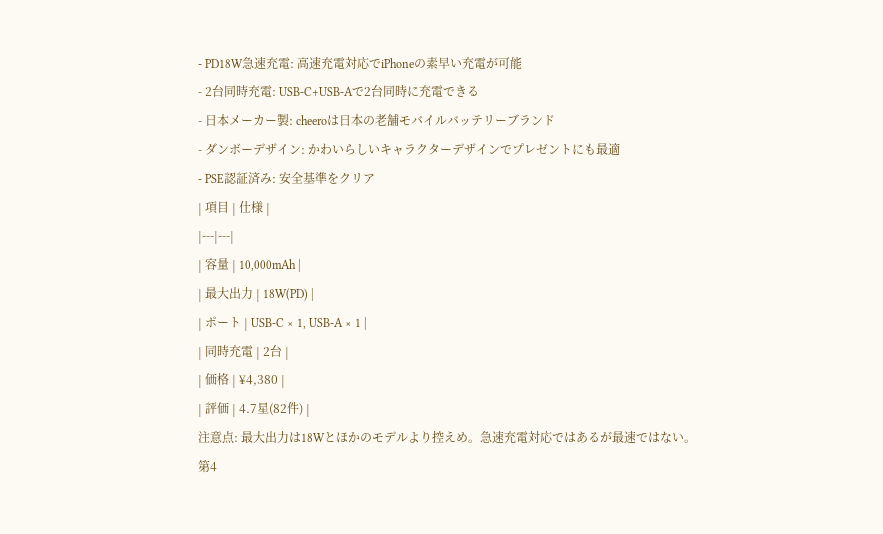- PD18W急速充電: 高速充電対応でiPhoneの素早い充電が可能
- 2台同時充電: USB-C+USB-Aで2台同時に充電できる
- 日本メーカー製: cheeroは日本の老舗モバイルバッテリーブランド
- ダンボーデザイン: かわいらしいキャラクターデザインでプレゼントにも最適
- PSE認証済み: 安全基準をクリア
| 項目 | 仕様 |
|---|---|
| 容量 | 10,000mAh |
| 最大出力 | 18W(PD) |
| ポート | USB-C × 1, USB-A × 1 |
| 同時充電 | 2台 |
| 価格 | ¥4,380 |
| 評価 | 4.7星(82件) |
注意点: 最大出力は18Wとほかのモデルより控えめ。急速充電対応ではあるが最速ではない。
第4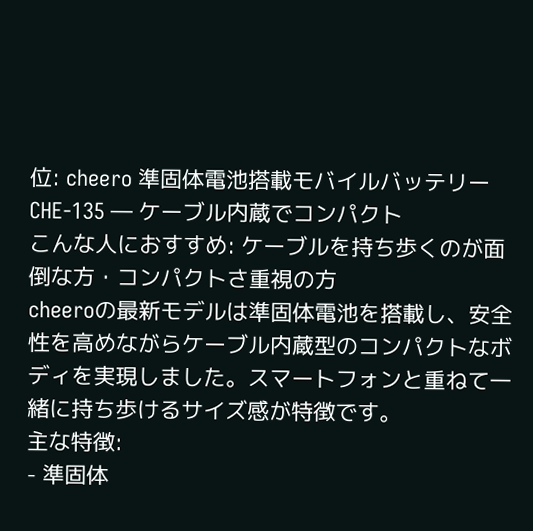位: cheero 準固体電池搭載モバイルバッテリー CHE-135 — ケーブル内蔵でコンパクト
こんな人におすすめ: ケーブルを持ち歩くのが面倒な方・コンパクトさ重視の方
cheeroの最新モデルは準固体電池を搭載し、安全性を高めながらケーブル内蔵型のコンパクトなボディを実現しました。スマートフォンと重ねて一緒に持ち歩けるサイズ感が特徴です。
主な特徴:
- 準固体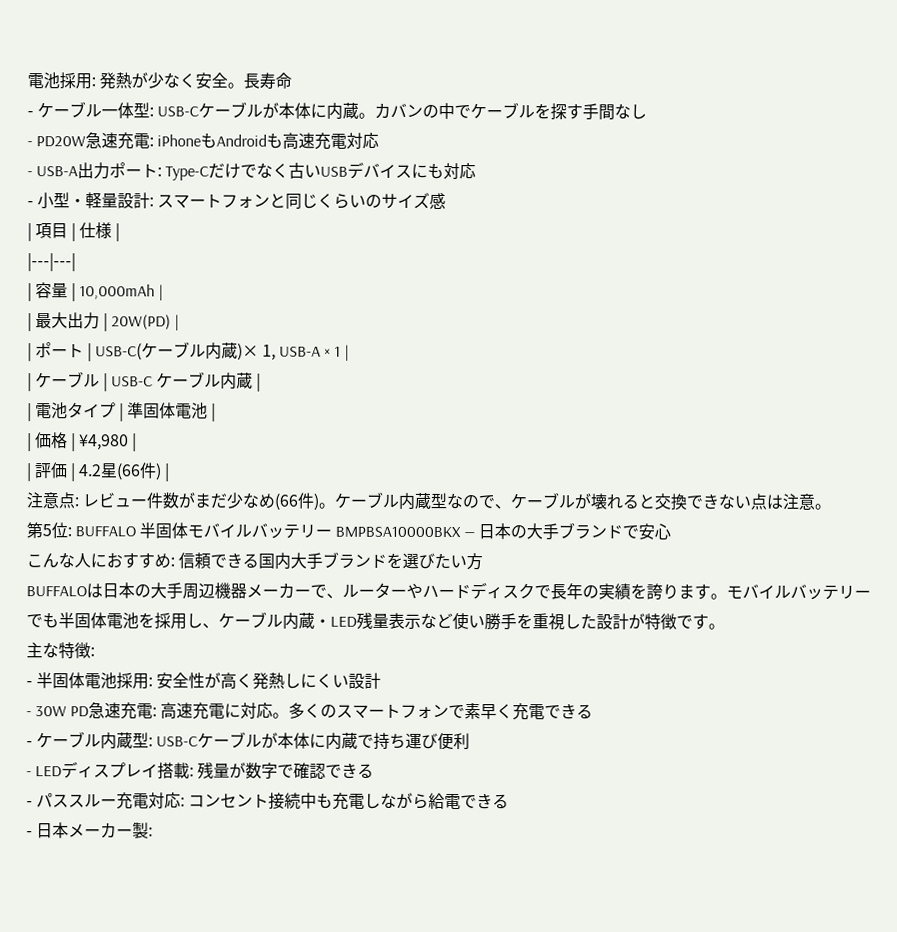電池採用: 発熱が少なく安全。長寿命
- ケーブル一体型: USB-Cケーブルが本体に内蔵。カバンの中でケーブルを探す手間なし
- PD20W急速充電: iPhoneもAndroidも高速充電対応
- USB-A出力ポート: Type-Cだけでなく古いUSBデバイスにも対応
- 小型・軽量設計: スマートフォンと同じくらいのサイズ感
| 項目 | 仕様 |
|---|---|
| 容量 | 10,000mAh |
| 最大出力 | 20W(PD) |
| ポート | USB-C(ケーブル内蔵)× 1, USB-A × 1 |
| ケーブル | USB-C ケーブル内蔵 |
| 電池タイプ | 準固体電池 |
| 価格 | ¥4,980 |
| 評価 | 4.2星(66件) |
注意点: レビュー件数がまだ少なめ(66件)。ケーブル内蔵型なので、ケーブルが壊れると交換できない点は注意。
第5位: BUFFALO 半固体モバイルバッテリー BMPBSA10000BKX — 日本の大手ブランドで安心
こんな人におすすめ: 信頼できる国内大手ブランドを選びたい方
BUFFALOは日本の大手周辺機器メーカーで、ルーターやハードディスクで長年の実績を誇ります。モバイルバッテリーでも半固体電池を採用し、ケーブル内蔵・LED残量表示など使い勝手を重視した設計が特徴です。
主な特徴:
- 半固体電池採用: 安全性が高く発熱しにくい設計
- 30W PD急速充電: 高速充電に対応。多くのスマートフォンで素早く充電できる
- ケーブル内蔵型: USB-Cケーブルが本体に内蔵で持ち運び便利
- LEDディスプレイ搭載: 残量が数字で確認できる
- パススルー充電対応: コンセント接続中も充電しながら給電できる
- 日本メーカー製: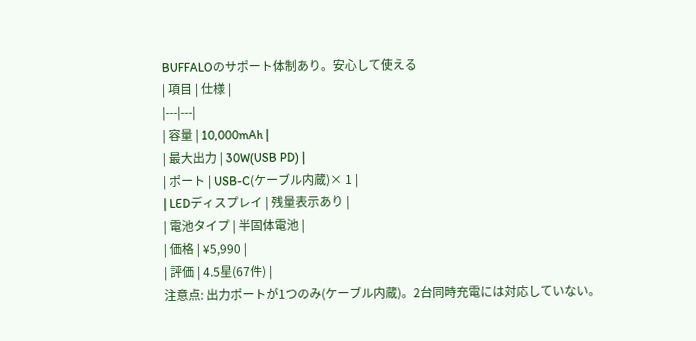BUFFALOのサポート体制あり。安心して使える
| 項目 | 仕様 |
|---|---|
| 容量 | 10,000mAh |
| 最大出力 | 30W(USB PD) |
| ポート | USB-C(ケーブル内蔵)× 1 |
| LEDディスプレイ | 残量表示あり |
| 電池タイプ | 半固体電池 |
| 価格 | ¥5,990 |
| 評価 | 4.5星(67件) |
注意点: 出力ポートが1つのみ(ケーブル内蔵)。2台同時充電には対応していない。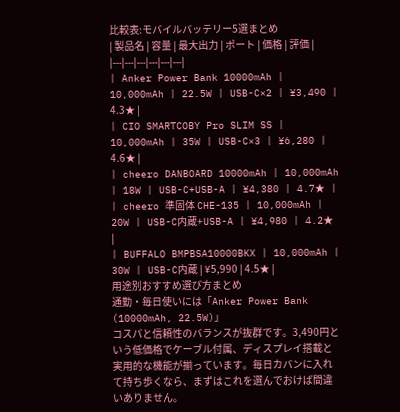比較表:モバイルバッテリー5選まとめ
| 製品名 | 容量 | 最大出力 | ポート | 価格 | 評価 |
|---|---|---|---|---|---|
| Anker Power Bank 10000mAh | 10,000mAh | 22.5W | USB-C×2 | ¥3,490 | 4.3★ |
| CIO SMARTCOBY Pro SLIM SS | 10,000mAh | 35W | USB-C×3 | ¥6,280 | 4.6★ |
| cheero DANBOARD 10000mAh | 10,000mAh | 18W | USB-C+USB-A | ¥4,380 | 4.7★ |
| cheero 準固体 CHE-135 | 10,000mAh | 20W | USB-C内蔵+USB-A | ¥4,980 | 4.2★ |
| BUFFALO BMPBSA10000BKX | 10,000mAh | 30W | USB-C内蔵 | ¥5,990 | 4.5★ |
用途別おすすめ選び方まとめ
通勤・毎日使いには「Anker Power Bank (10000mAh, 22.5W)」
コスパと信頼性のバランスが抜群です。3,490円という低価格でケーブル付属、ディスプレイ搭載と実用的な機能が揃っています。毎日カバンに入れて持ち歩くなら、まずはこれを選んでおけば間違いありません。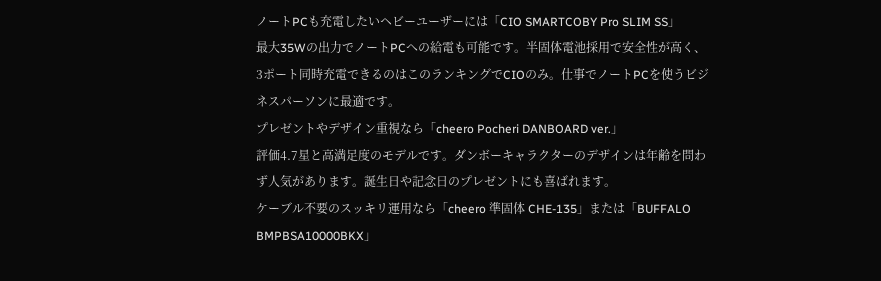ノートPCも充電したいヘビーユーザーには「CIO SMARTCOBY Pro SLIM SS」
最大35Wの出力でノートPCへの給電も可能です。半固体電池採用で安全性が高く、3ポート同時充電できるのはこのランキングでCIOのみ。仕事でノートPCを使うビジネスパーソンに最適です。
プレゼントやデザイン重視なら「cheero Pocheri DANBOARD ver.」
評価4.7星と高満足度のモデルです。ダンボーキャラクターのデザインは年齢を問わず人気があります。誕生日や記念日のプレゼントにも喜ばれます。
ケーブル不要のスッキリ運用なら「cheero 準固体 CHE-135」または「BUFFALO BMPBSA10000BKX」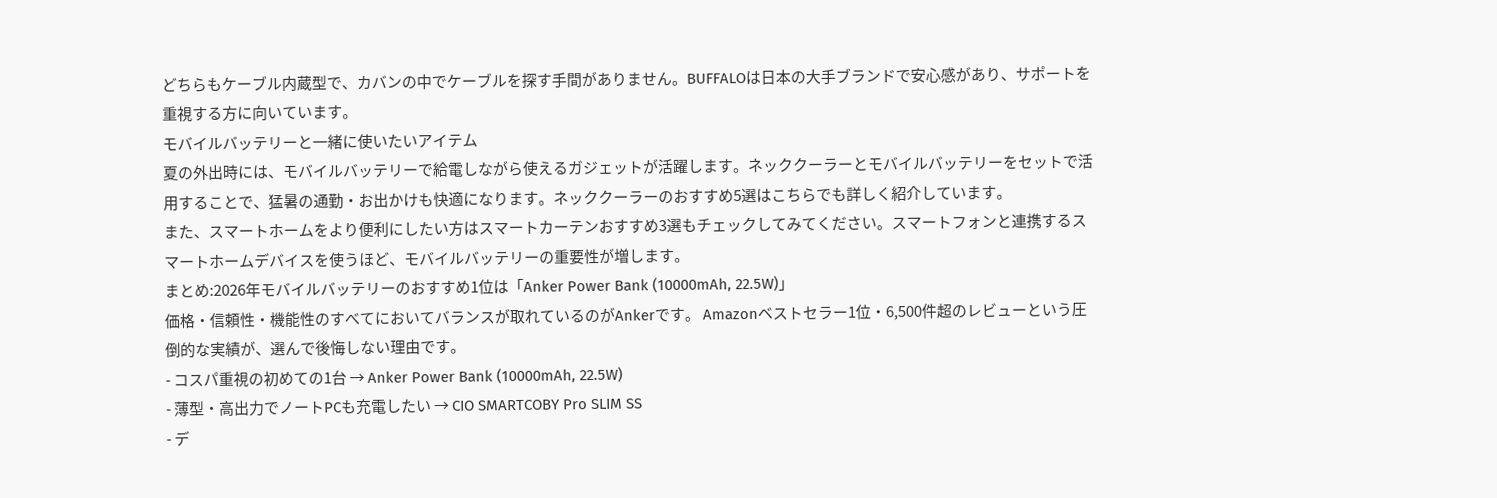どちらもケーブル内蔵型で、カバンの中でケーブルを探す手間がありません。BUFFALOは日本の大手ブランドで安心感があり、サポートを重視する方に向いています。
モバイルバッテリーと一緒に使いたいアイテム
夏の外出時には、モバイルバッテリーで給電しながら使えるガジェットが活躍します。ネッククーラーとモバイルバッテリーをセットで活用することで、猛暑の通勤・お出かけも快適になります。ネッククーラーのおすすめ5選はこちらでも詳しく紹介しています。
また、スマートホームをより便利にしたい方はスマートカーテンおすすめ3選もチェックしてみてください。スマートフォンと連携するスマートホームデバイスを使うほど、モバイルバッテリーの重要性が増します。
まとめ:2026年モバイルバッテリーのおすすめ1位は「Anker Power Bank (10000mAh, 22.5W)」
価格・信頼性・機能性のすべてにおいてバランスが取れているのがAnkerです。 Amazonベストセラー1位・6,500件超のレビューという圧倒的な実績が、選んで後悔しない理由です。
- コスパ重視の初めての1台 → Anker Power Bank (10000mAh, 22.5W)
- 薄型・高出力でノートPCも充電したい → CIO SMARTCOBY Pro SLIM SS
- デ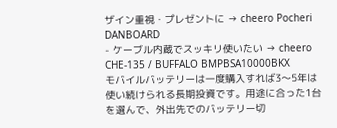ザイン重視・プレゼントに → cheero Pocheri DANBOARD
- ケーブル内蔵でスッキリ使いたい → cheero CHE-135 / BUFFALO BMPBSA10000BKX
モバイルバッテリーは一度購入すれば3〜5年は使い続けられる長期投資です。用途に合った1台を選んで、外出先でのバッテリー切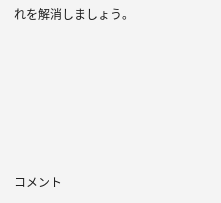れを解消しましょう。







コメント